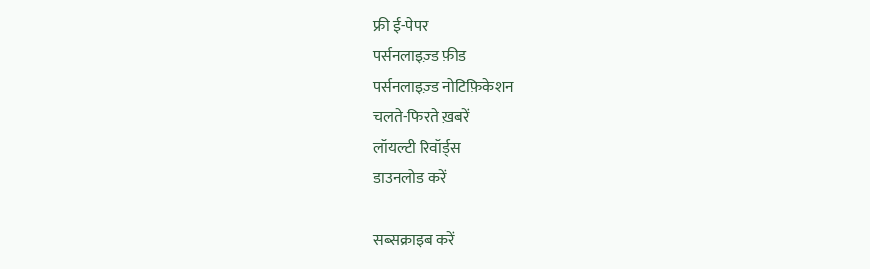फ्री ई-पेपर
पर्सनलाइज़्ड फ़ीड
पर्सनलाइज़्ड नोटिफ़िकेशन
चलते-फिरते ख़बरें
लॉयल्टी रिवॉर्ड्स
डाउनलोड करें

सब्सक्राइब करें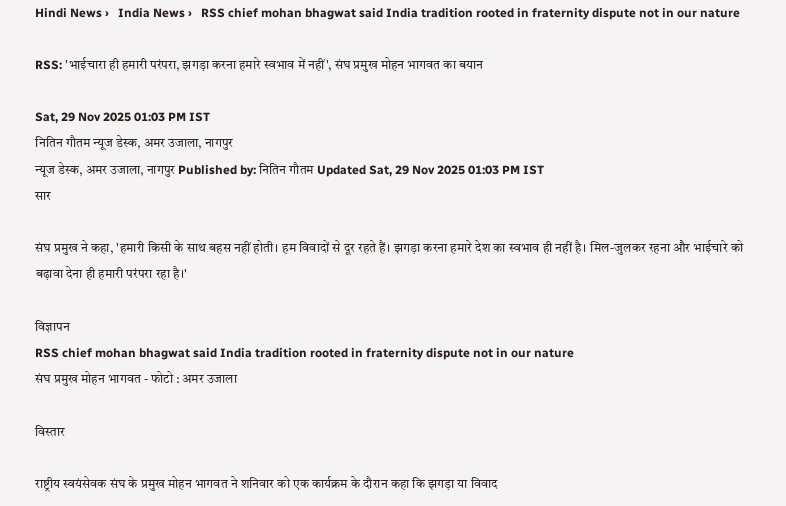Hindi News ›   India News ›   RSS chief mohan bhagwat said India tradition rooted in fraternity dispute not in our nature

RSS: 'भाईचारा ही हमारी परंपरा, झगड़ा करना हमारे स्वभाव में नहीं', संघ प्रमुख मोहन भागवत का बयान

Sat, 29 Nov 2025 01:03 PM IST
नितिन गौतम न्यूज डेस्क, अमर उजाला, नागपुर
न्यूज डेस्क, अमर उजाला, नागपुर Published by: नितिन गौतम Updated Sat, 29 Nov 2025 01:03 PM IST
सार

संघ प्रमुख ने कहा, 'हमारी किसी के साथ बहस नहीं होती। हम विवादों से दूर रहते हैं। झगड़ा करना हमारे देश का स्वभाव ही नहीं है। मिल-जुलकर रहना और भाईचारे को बढ़ावा देना ही हमारी परंपरा रहा है।'

विज्ञापन
RSS chief mohan bhagwat said India tradition rooted in fraternity dispute not in our nature
संघ प्रमुख मोहन भागवत - फोटो : अमर उजाला

विस्तार

राष्ट्रीय स्वयंसेवक संघ के प्रमुख मोहन भागवत ने शनिवार को एक कार्यक्रम के दौरान कहा कि झगड़ा या विवाद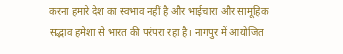करना हमारे देश का स्वभाव नहीं है और भाईचारा और सामूहिक सद्भाव हमेशा से भारत की परंपरा रहा है। नागपुर में आयोजित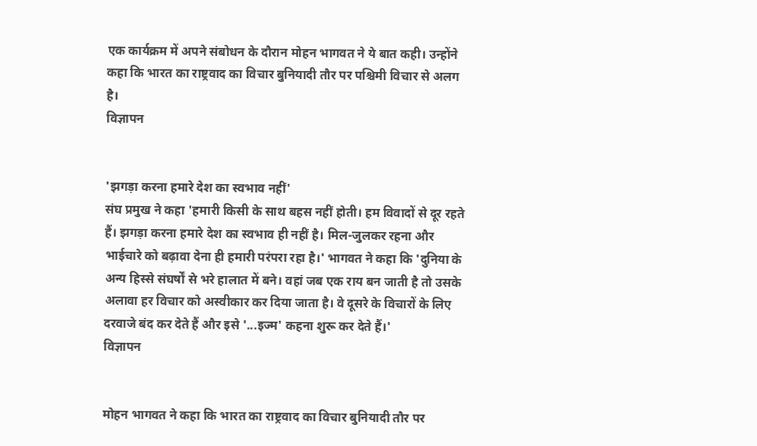एक कार्यक्रम में अपने संबोधन के दौरान मोहन भागवत ने ये बात कही। उन्होंने कहा कि भारत का राष्ट्रवाद का विचार बुनियादी तौर पर पश्चिमी विचार से अलग है।
विज्ञापन


'झगड़ा करना हमारे देश का स्वभाव नहीं'
संघ प्रमुख ने कहा 'हमारी किसी के साथ बहस नहीं होती। हम विवादों से दूर रहते हैं। झगड़ा करना हमारे देश का स्वभाव ही नहीं है। मिल-जुलकर रहना और भाईचारे को बढ़ावा देना ही हमारी परंपरा रहा है।' भागवत ने कहा कि 'दुनिया के अन्य हिस्से संघर्षों से भरे हालात में बने। वहां जब एक राय बन जाती है तो उसके अलावा हर विचार को अस्वीकार कर दिया जाता है। वे दूसरे के विचारों के लिए दरवाजे बंद कर देते हैं और इसे '...इज्म' कहना शुरू कर देते हैं।'
विज्ञापन


मोहन भागवत ने कहा कि भारत का राष्ट्रवाद का विचार बुनियादी तौर पर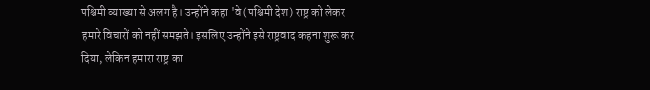पश्चिमी व्याख्या से अलग है। उन्होंने कहा 'वे (पश्चिमी देश) राष्ट्र को लेकर हमारे विचारों को नहीं समझते। इसलिए उन्होंने इसे राष्ट्रवाद कहना शुरू कर दिया, लेकिन हमारा राष्ट्र का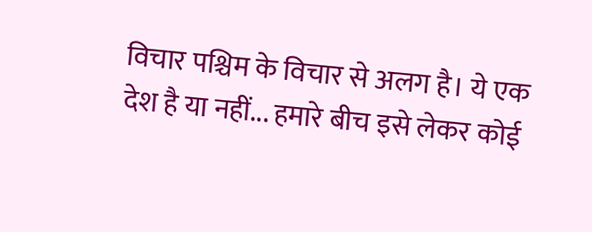विचार पश्चिम के विचार से अलग है। ये एक देश है या नहीं... हमारे बीच इसे लेकर कोई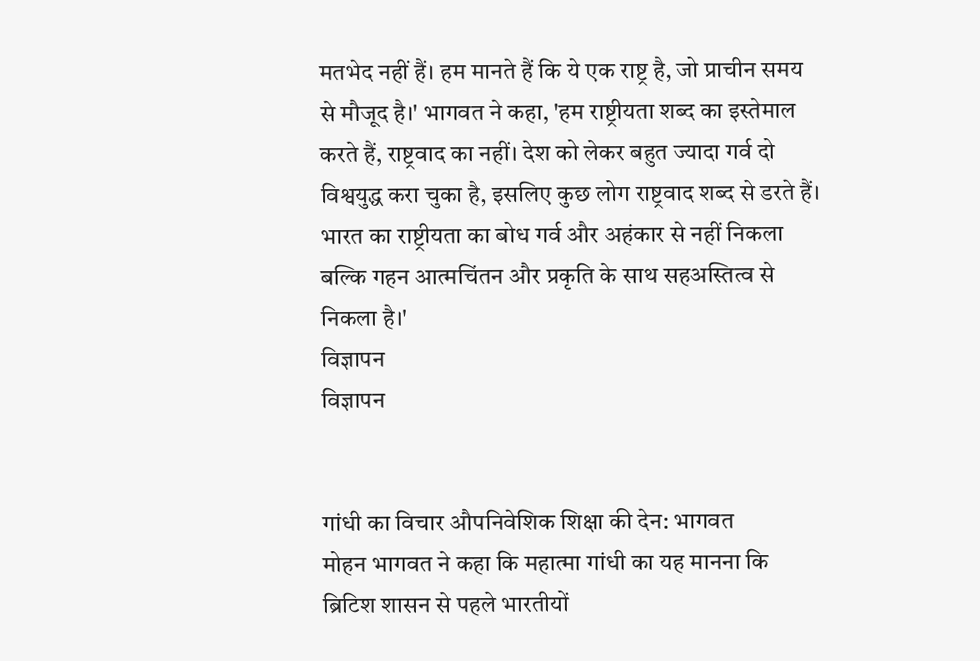मतभेद नहीं हैं। हम मानते हैं कि ये एक राष्ट्र है, जो प्राचीन समय से मौजूद है।' भागवत ने कहा, 'हम राष्ट्रीयता शब्द का इस्तेमाल करते हैं, राष्ट्रवाद का नहीं। देश को लेकर बहुत ज्यादा गर्व दो विश्वयुद्ध करा चुका है, इसलिए कुछ लोग राष्ट्रवाद शब्द से डरते हैं। भारत का राष्ट्रीयता का बोध गर्व और अहंकार से नहीं निकला बल्कि गहन आत्मचिंतन और प्रकृति के साथ सहअस्तित्व से निकला है।'
विज्ञापन
विज्ञापन


गांधी का विचार औपनिवेशिक शिक्षा की देन: भागवत
मोहन भागवत ने कहा कि महात्मा गांधी का यह मानना कि ब्रिटिश शासन से पहले भारतीयों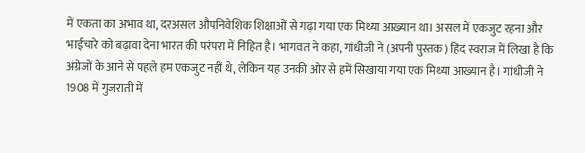में एकता का अभाव था, दरअसल औपनिवेशिक शिक्षाओं से गढ़ा गया एक मिथ्या आख्यान था। असल में एकजुट रहना और भाईचारे को बढ़ावा देना भारत की परंपरा में निहित है। भागवत ने कहा, गांधीजी ने (अपनी पुस्तक) हिंद स्वराज में लिखा है कि अंग्रेजों के आने से पहले हम एकजुट नहीं थे, लेकिन यह उनकी ओर से हमें सिखाया गया एक मिथ्या आख्यान है। गांधीजी ने 1908 में गुजराती में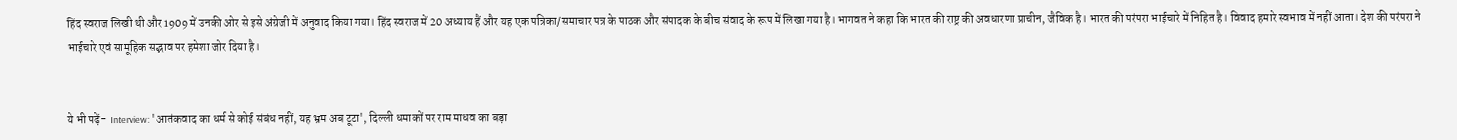हिंद स्वराज लिखी थी और 1909 में उनकी ओर से इसे अंग्रेजी में अनुवाद किया गया। हिंद स्वराज में 20 अध्याय हैं और यह एक पत्रिका/समाचार पत्र के पाठक और संपादक के बीच संवाद के रूप में लिखा गया है। भागवत ने कहा कि भारत की राष्ट्र की अवधारणा प्राचीन, जैविक है। भारत की परंपरा भाईचारे में निहित है। विवाद हमारे स्वभाव में नहीं आता। देश की परंपरा ने भाईचारे एवं सामूहिक सद्भाव पर हमेशा जोर दिया है।


ये भी पढ़ें-  Interview: 'आतंकवाद का धर्म से कोई संबंध नहीं, यह भ्रम अब टूटा', दिल्ली धमाकों पर राम माधव का बड़ा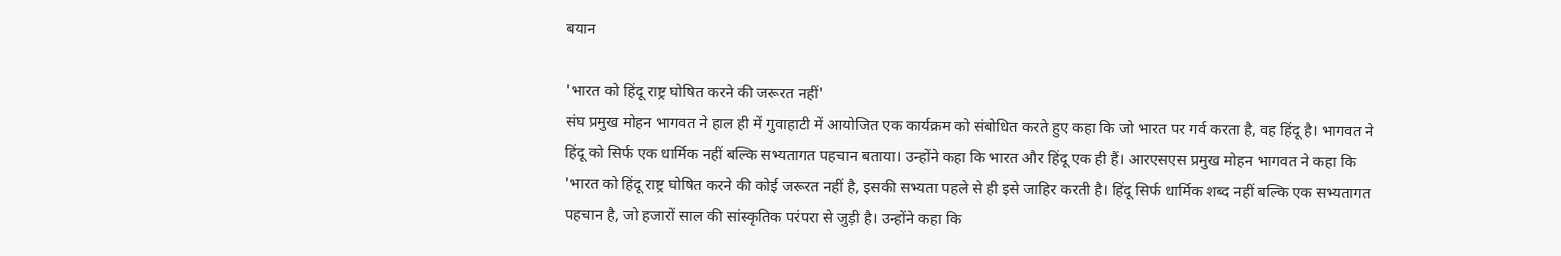बयान

'भारत को हिंदू राष्ट्र घोषित करने की जरूरत नहीं'
संघ प्रमुख मोहन भागवत ने हाल ही में गुवाहाटी में आयोजित एक कार्यक्रम को संबोधित करते हुए कहा कि जो भारत पर गर्व करता है, वह हिंदू है। भागवत ने हिंदू को सिर्फ एक धार्मिक नहीं बल्कि सभ्यतागत पहचान बताया। उन्होंने कहा कि भारत और हिंदू एक ही हैं। आरएसएस प्रमुख मोहन भागवत ने कहा कि 'भारत को हिंदू राष्ट्र घोषित करने की कोई जरूरत नहीं है, इसकी सभ्यता पहले से ही इसे जाहिर करती है। हिंदू सिर्फ धार्मिक शब्द नहीं बल्कि एक सभ्यतागत पहचान है, जो हजारों साल की सांस्कृतिक परंपरा से जुड़ी है। उन्होंने कहा कि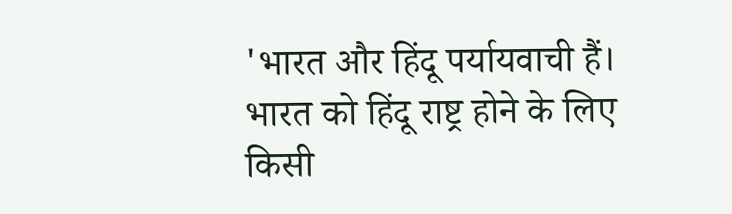'भारत और हिंदू पर्यायवाची हैं। भारत को हिंदू राष्ट्र होने के लिए किसी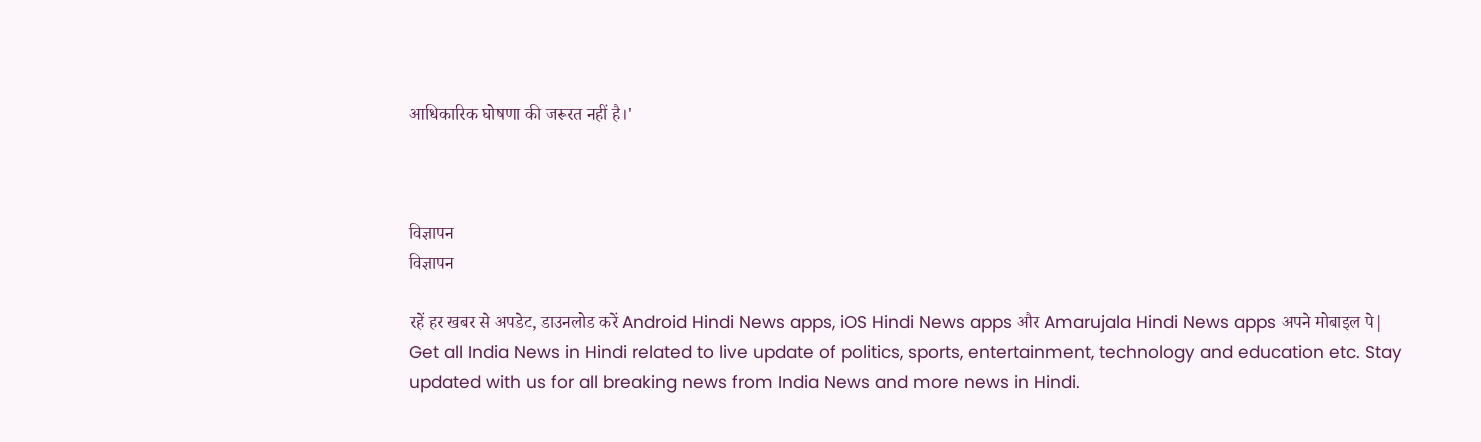आधिकारिक घोषणा की जरूरत नहीं है।'



विज्ञापन
विज्ञापन

रहें हर खबर से अपडेट, डाउनलोड करें Android Hindi News apps, iOS Hindi News apps और Amarujala Hindi News apps अपने मोबाइल पे|
Get all India News in Hindi related to live update of politics, sports, entertainment, technology and education etc. Stay updated with us for all breaking news from India News and more news in Hindi.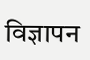विज्ञापन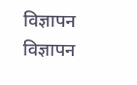विज्ञापन
विज्ञापन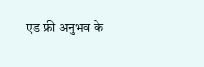एड फ्री अनुभव के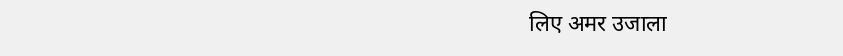लिए अमर उजाला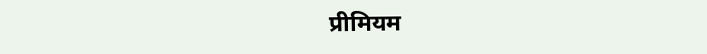प्रीमियम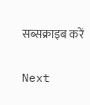सब्सक्राइब करें

Next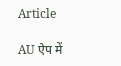Article

AU ऐप में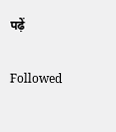पढ़ें

Followed